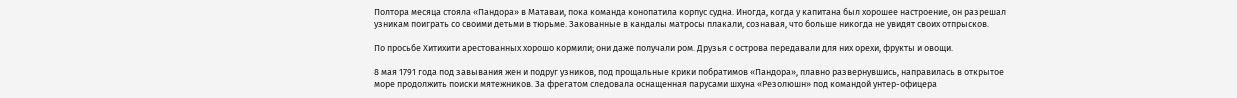Полтора месяца стояла «Пандора» в Матаваи, пока команда конопатила корпус судна. Иногда, когда у капитана был хорошее настроение, он разрешал узникам поиграть со своими детьми в тюрьме. Закованные в кандалы матросы плакали, сознавая, что больше никогда не увидят своих отпрысков.

По просьбе Хитихити арестованных хорошо кормили; они даже получали ром. Друзья с острова передавали для них орехи, фрукты и овощи.

8 мая 1791 года под завывания жен и подруг узников, под прощальные крики побратимов «Пандора», плавно развернувшись, направилась в открытое море продолжить поиски мятежников. За фрегатом следовала оснащенная парусами шхуна «Резолюшн» под командой унтер-офицера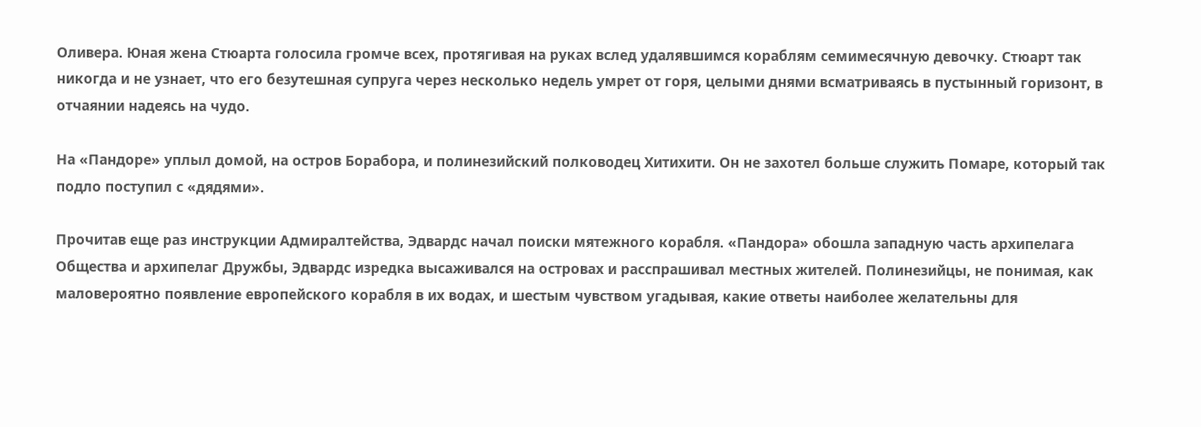Оливера. Юная жена Стюарта голосила громче всех, протягивая на руках вслед удалявшимся кораблям семимесячную девочку. Стюарт так никогда и не узнает, что его безутешная супруга через несколько недель умрет от горя, целыми днями всматриваясь в пустынный горизонт, в отчаянии надеясь на чудо.

На «Пандоре» уплыл домой, на остров Борабора, и полинезийский полководец Хитихити. Он не захотел больше служить Помаре, который так подло поступил с «дядями».

Прочитав еще раз инструкции Адмиралтейства, Эдвардс начал поиски мятежного корабля. «Пандора» обошла западную часть архипелага Общества и архипелаг Дружбы, Эдвардс изредка высаживался на островах и расспрашивал местных жителей. Полинезийцы, не понимая, как маловероятно появление европейского корабля в их водах, и шестым чувством угадывая, какие ответы наиболее желательны для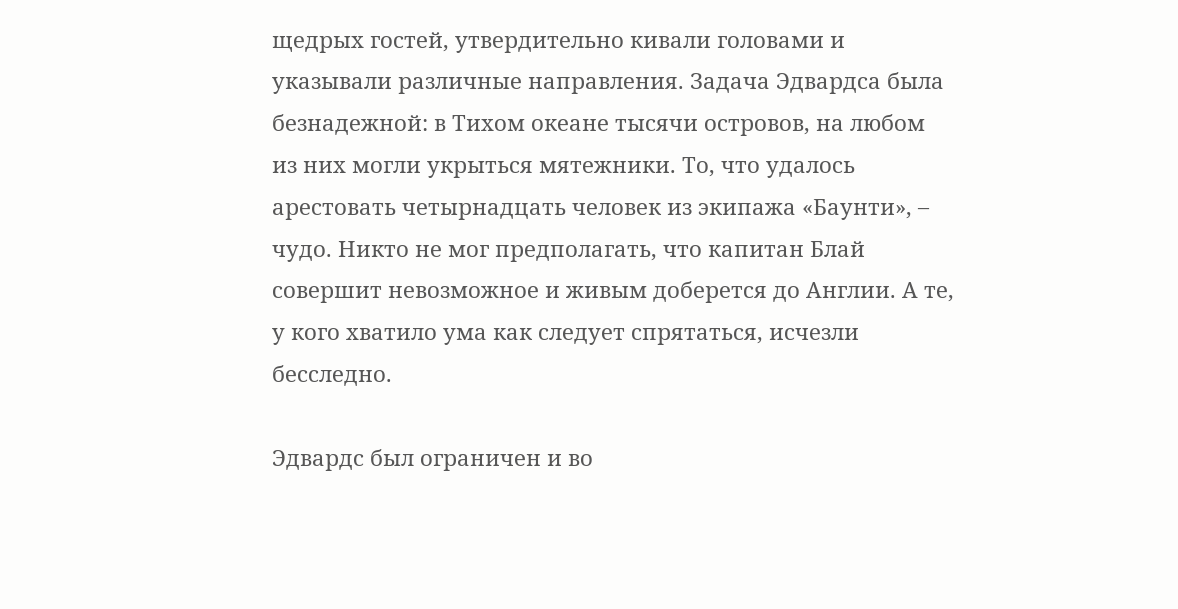щедрых гостей, утвердительно кивали головами и указывали различные направления. Задача Эдвардса была безнадежной: в Тихом океане тысячи островов, на любом из них могли укрыться мятежники. То, что удалось арестовать четырнадцать человек из экипажа «Баунти», – чудо. Никто не мог предполагать, что капитан Блай совершит невозможное и живым доберется до Англии. А те, у кого хватило ума как следует спрятаться, исчезли бесследно.

Эдвардс был ограничен и во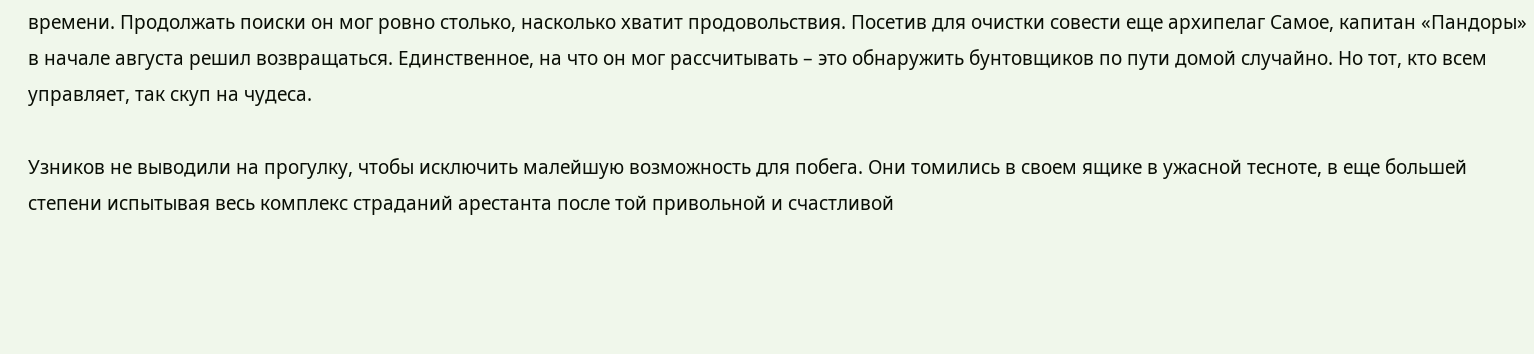времени. Продолжать поиски он мог ровно столько, насколько хватит продовольствия. Посетив для очистки совести еще архипелаг Самое, капитан «Пандоры» в начале августа решил возвращаться. Единственное, на что он мог рассчитывать – это обнаружить бунтовщиков по пути домой случайно. Но тот, кто всем управляет, так скуп на чудеса.

Узников не выводили на прогулку, чтобы исключить малейшую возможность для побега. Они томились в своем ящике в ужасной тесноте, в еще большей степени испытывая весь комплекс страданий арестанта после той привольной и счастливой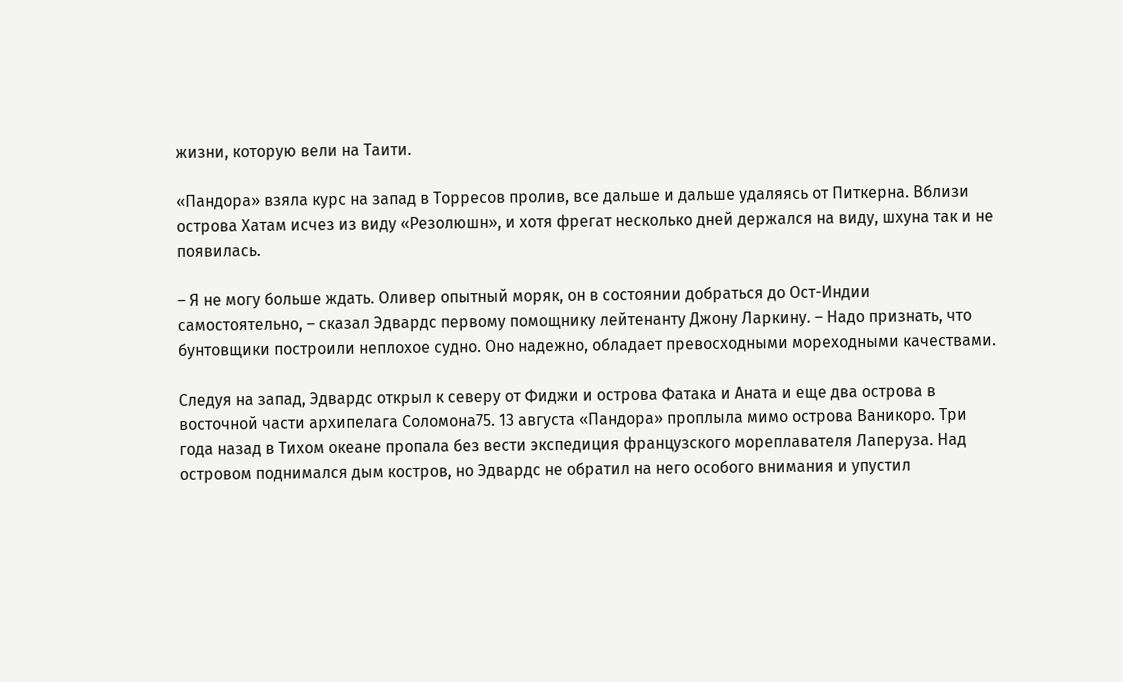жизни, которую вели на Таити.

«Пандора» взяла курс на запад в Торресов пролив, все дальше и дальше удаляясь от Питкерна. Вблизи острова Хатам исчез из виду «Резолюшн», и хотя фрегат несколько дней держался на виду, шхуна так и не появилась.

– Я не могу больше ждать. Оливер опытный моряк, он в состоянии добраться до Ост-Индии самостоятельно, – сказал Эдвардс первому помощнику лейтенанту Джону Ларкину. – Надо признать, что бунтовщики построили неплохое судно. Оно надежно, обладает превосходными мореходными качествами.

Следуя на запад, Эдвардс открыл к северу от Фиджи и острова Фатака и Аната и еще два острова в восточной части архипелага Соломона75. 13 августа «Пандора» проплыла мимо острова Ваникоро. Три года назад в Тихом океане пропала без вести экспедиция французского мореплавателя Лаперуза. Над островом поднимался дым костров, но Эдвардс не обратил на него особого внимания и упустил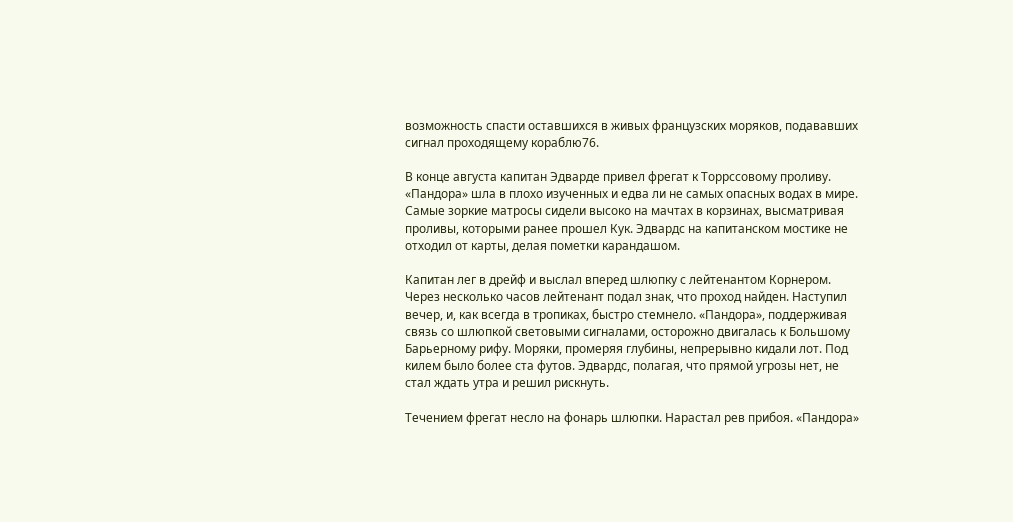возможность спасти оставшихся в живых французских моряков, подававших сигнал проходящему кораблю76.

В конце августа капитан Эдварде привел фрегат к Торрссовому проливу. «Пандора» шла в плохо изученных и едва ли не самых опасных водах в мире. Самые зоркие матросы сидели высоко на мачтах в корзинах, высматривая проливы, которыми ранее прошел Кук. Эдвардс на капитанском мостике не отходил от карты, делая пометки карандашом.

Капитан лег в дрейф и выслал вперед шлюпку с лейтенантом Корнером. Через несколько часов лейтенант подал знак, что проход найден. Наступил вечер, и, как всегда в тропиках, быстро стемнело. «Пандора», поддерживая связь со шлюпкой световыми сигналами, осторожно двигалась к Большому Барьерному рифу. Моряки, промеряя глубины, непрерывно кидали лот. Под килем было более ста футов. Эдвардс, полагая, что прямой угрозы нет, не стал ждать утра и решил рискнуть.

Течением фрегат несло на фонарь шлюпки. Нарастал рев прибоя. «Пандора»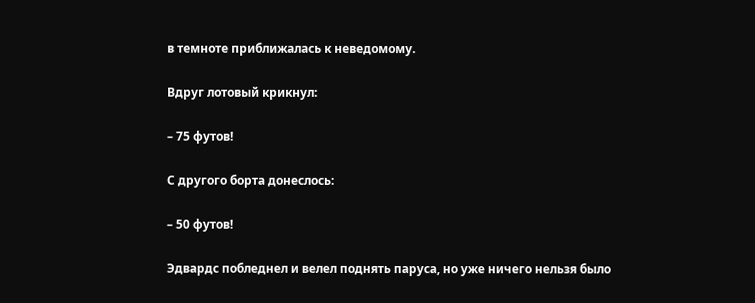в темноте приближалась к неведомому.

Вдруг лотовый крикнул:

– 75 футов!

С другого борта донеслось:

– 50 футов!

Эдвардс побледнел и велел поднять паруса, но уже ничего нельзя было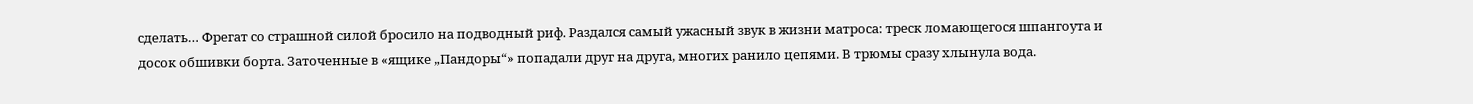сделать… Фрегат со страшной силой бросило на подводный риф. Раздался самый ужасный звук в жизни матроса: треск ломающегося шпангоута и досок обшивки борта. Заточенные в «ящике „Пандоры“» попадали друг на друга, многих ранило цепями. В трюмы сразу хлынула вода.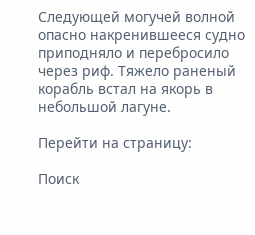Следующей могучей волной опасно накренившееся судно приподняло и перебросило через риф. Тяжело раненый корабль встал на якорь в небольшой лагуне.

Перейти на страницу:

Поиск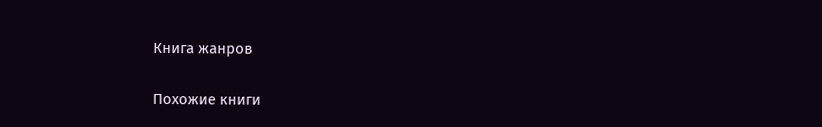Книга жанров

Похожие книги